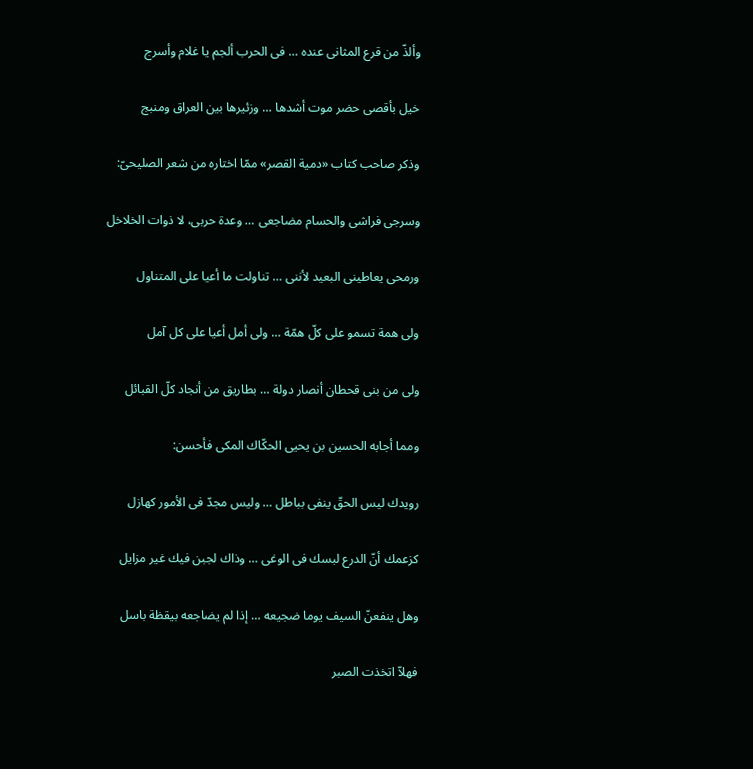وألذّ من قرع المثانى عنده … فى الحرب ألجم يا غلام وأسرج

خيل بأقصى حضر موت أشدها … وزئيرها بين العراق ومنبج

وذكر صاحب كتاب «دمية القصر» ممّا اختاره من شعر الصليحىّ:

وسرجى فراشى والحسام مضاجعى … وعدة حربى، لا ذوات الخلاخل

ورمحى يعاطينى البعيد لأننى … تناولت ما أعيا على المتناول

ولى همة تسمو على كلّ همّة … ولى أمل أعيا على كل آمل

ولى من بنى قحطان أنصار دولة … بطاريق من أنجاد كلّ القبائل

ومما أجابه الحسين بن يحيى الحكّاك المكى فأحسن:

رويدك ليس الحقّ ينفى بباطل … وليس مجدّ فى الأمور كهازل

كزعمك أنّ الدرع لبسك فى الوغى … وذاك لجبن فيك غير مزايل

وهل ينفعنّ السيف يوما ضجيعه … إذا لم يضاجعه بيقظة باسل

فهلاّ اتخذت الصبر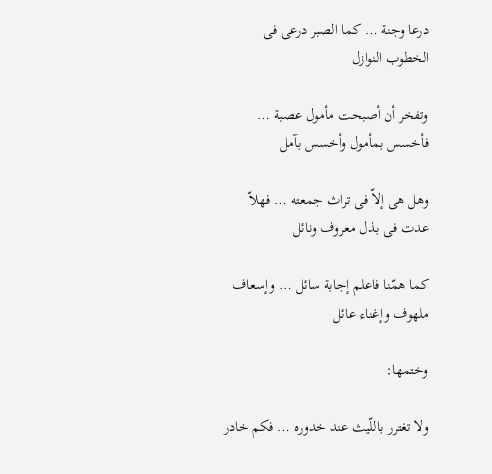درعا وجنة … كما الصبر درعى فى الخطوب النوازل

وتفخر أن أصبحت مأمول عصبة … فأخسس بمأمول وأخسس بآمل

وهل هى إلاّ فى تراث جمعته … فهلاّ عدت فى بذل معروف ونائل

كما همّنا فاعلم إجابة سائل … وإسعاف ملهوف وإغناء عائل

وختمها:

ولا تغترر باللّيث عند خدوره … فكم خادر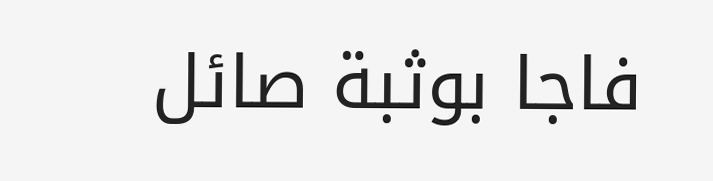فاجا بوثبة صائل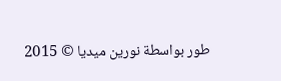طور بواسطة نورين ميديا © 2015